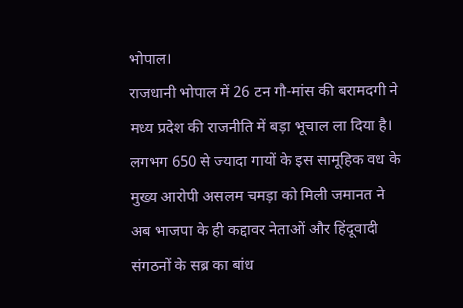भोपाल।
राजधानी भोपाल में 26 टन गौ-मांस की बरामदगी ने मध्य प्रदेश की राजनीति में बड़ा भूचाल ला दिया है।  लगभग 650 से ज्यादा गायों के इस सामूहिक वध के मुख्य आरोपी असलम चमड़ा को मिली जमानत ने अब भाजपा के ही कद्दावर नेताओं और हिंदूवादी संगठनों के सब्र का बांध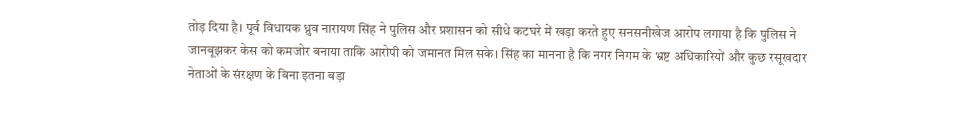तोड़ दिया है। पूर्व विधायक ध्रुव नारायण सिंह ने पुलिस और प्रशासन को सीधे कटघरे में खड़ा करते हुए सनसनीखेज आरोप लगाया है कि पुलिस ने जानबूझकर केस को कमजोर बनाया ताकि आरोपी को जमानत मिल सके। सिंह का मानना है कि नगर निगम के भ्रष्ट अधिकारियों और कुछ रसूखदार नेताओं के संरक्षण के बिना इतना बड़ा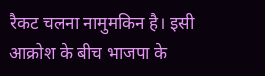रैकट चलना नामुमकिन है। इसी आक्रोश के बीच भाजपा के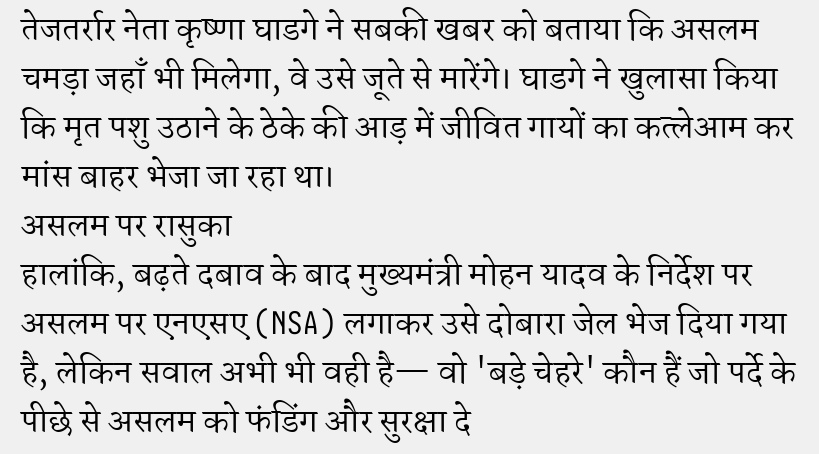तेजतर्रार नेता कृष्णा घाडगे ने सबकी खबर को बताया कि असलम चमड़ा जहाँ भी मिलेगा, वे उसे जूते से मारेंगे। घाडगे ने खुलासा किया कि मृत पशु उठाने के ठेके की आड़ में जीवित गायों का कत्लेआम कर मांस बाहर भेजा जा रहा था।
असलम पर रासुका
हालांकि, बढ़ते दबाव के बाद मुख्यमंत्री मोहन यादव के निर्देश पर असलम पर एनएसए (NSA) लगाकर उसे दोबारा जेल भेज दिया गया है, लेकिन सवाल अभी भी वही है— वो 'बड़े चेहरे' कौन हैं जो पर्दे के पीछे से असलम को फंडिंग और सुरक्षा दे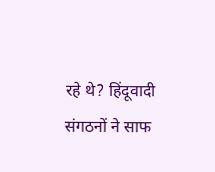रहे थे? हिंदूवादी संगठनों ने साफ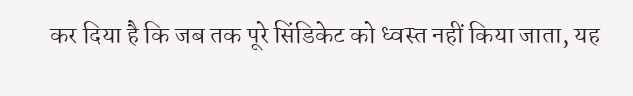कर दिया है कि जब तक पूरे सिंडिकेट को ध्वस्त नहीं किया जाता, यह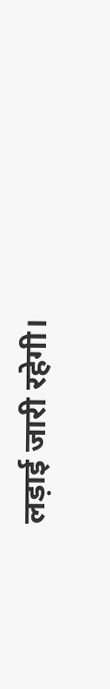लड़ाई जारी रहेगी।